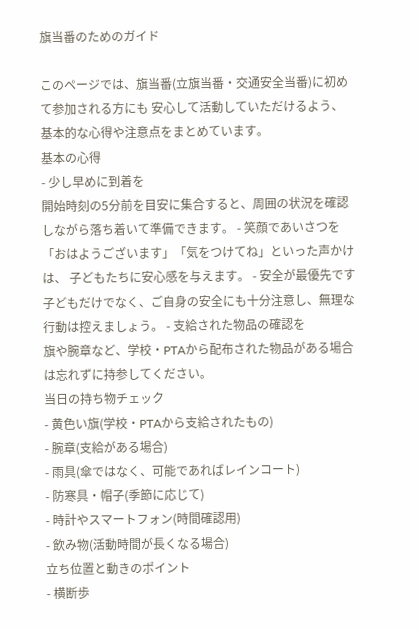旗当番のためのガイド

このページでは、旗当番(立旗当番・交通安全当番)に初めて参加される方にも 安心して活動していただけるよう、基本的な心得や注意点をまとめています。
基本の心得
- 少し早めに到着を
開始時刻の5分前を目安に集合すると、周囲の状況を確認しながら落ち着いて準備できます。 - 笑顔であいさつを
「おはようございます」「気をつけてね」といった声かけは、 子どもたちに安心感を与えます。 - 安全が最優先です
子どもだけでなく、ご自身の安全にも十分注意し、無理な行動は控えましょう。 - 支給された物品の確認を
旗や腕章など、学校・PTAから配布された物品がある場合は忘れずに持参してください。
当日の持ち物チェック
- 黄色い旗(学校・PTAから支給されたもの)
- 腕章(支給がある場合)
- 雨具(傘ではなく、可能であればレインコート)
- 防寒具・帽子(季節に応じて)
- 時計やスマートフォン(時間確認用)
- 飲み物(活動時間が長くなる場合)
立ち位置と動きのポイント
- 横断歩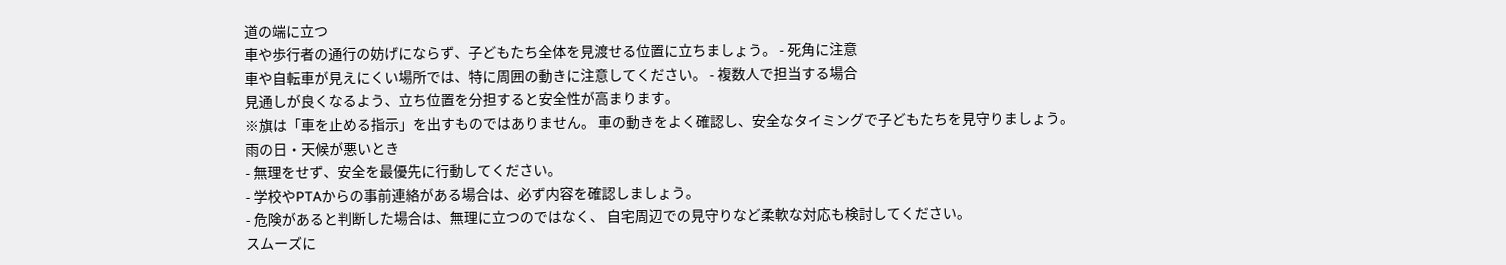道の端に立つ
車や歩行者の通行の妨げにならず、子どもたち全体を見渡せる位置に立ちましょう。 - 死角に注意
車や自転車が見えにくい場所では、特に周囲の動きに注意してください。 - 複数人で担当する場合
見通しが良くなるよう、立ち位置を分担すると安全性が高まります。
※旗は「車を止める指示」を出すものではありません。 車の動きをよく確認し、安全なタイミングで子どもたちを見守りましょう。
雨の日・天候が悪いとき
- 無理をせず、安全を最優先に行動してください。
- 学校やPTAからの事前連絡がある場合は、必ず内容を確認しましょう。
- 危険があると判断した場合は、無理に立つのではなく、 自宅周辺での見守りなど柔軟な対応も検討してください。
スムーズに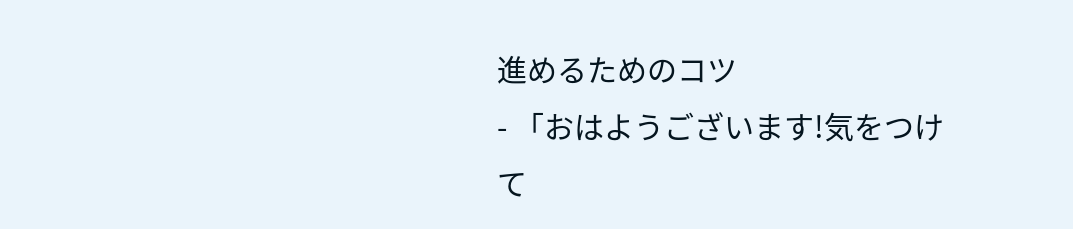進めるためのコツ
- 「おはようございます!気をつけて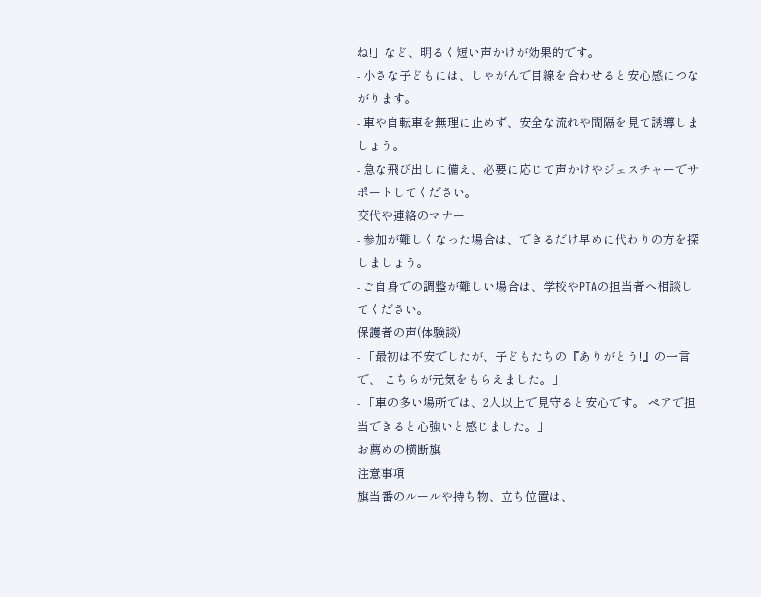ね!」など、明るく短い声かけが効果的です。
- 小さな子どもには、しゃがんで目線を合わせると安心感につながります。
- 車や自転車を無理に止めず、安全な流れや間隔を見て誘導しましょう。
- 急な飛び出しに備え、必要に応じて声かけやジェスチャーでサポートしてください。
交代や連絡のマナー
- 参加が難しくなった場合は、できるだけ早めに代わりの方を探しましょう。
- ご自身での調整が難しい場合は、学校やPTAの担当者へ相談してください。
保護者の声(体験談)
- 「最初は不安でしたが、子どもたちの『ありがとう!』の一言で、 こちらが元気をもらえました。」
- 「車の多い場所では、2人以上で見守ると安心です。 ペアで担当できると心強いと感じました。」
お薦めの横断旗
注意事項
旗当番のルールや持ち物、立ち位置は、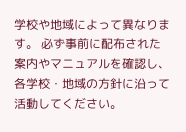学校や地域によって異なります。 必ず事前に配布された案内やマニュアルを確認し、 各学校・地域の方針に沿って活動してください。